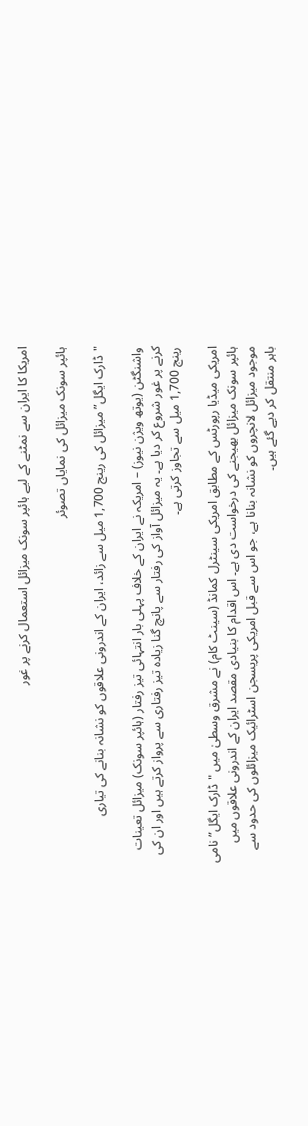امریکا کا ایران سے نمٹنے کے لیے ہائپر سونک میزائل استعمال کرنے پر غور

ہائپر سونک میزائل کی نمایاں تصوئر

"ڈارک ایگل” میزائل کی رینج 1,700 میل سے زائد، ایران کے اندرونی علاقوں کو نشانہ بنانے کی تیاری

واشنگٹن (یوتھ ویژن نیوز) – امریکہ نے ایران کے خلاف پہلی بار انتہائی تیز رفتار (ہائپر سونک) میزائل تعینات کرنے پر غور شروع کر دیا ہے۔ یہ میزائل آواز کی رفتار سے پانچ گنا زیادہ تیز رفتاری سے پرواز کرتے ہیں اور ان کی رینج 1,700 میل سے تجاوز کرتی ہے۔

امریکی میڈیا رپورٹس کے مطابق امریکی سینٹرل کمانڈ (سینٹ کام) نے مشرق وسطیٰ میں "ڈارک ایگل” نامی ہائپر سونک میزائل بھیجنے کی درخواست دی ہے۔ اس اقدام کا بنیادی مقصد ایران کے اندرونی علاقوں میں موجود میزائل لانچروں کو نشانہ بنانا ہے، جو اس سے قبل امریکی پریسجن اسٹرائیک میزائلوں کی حدود سے باہر منتقل کر دیے گئے ہیں۔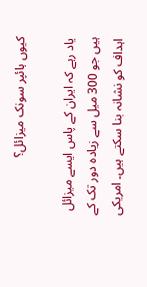کیوں ہائپر سونک میزائل؟

یاد رہے کہ ایران کے پاس ایسے میزائل ہیں جو 300 میل سے زیادہ دور تک کے اہداف کو نشانہ بنا سکتے ہیں۔ امریکی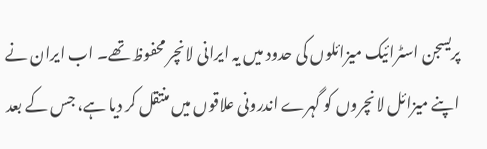پریسجن اسٹرائیک میزائلوں کی حدود میں یہ ایرانی لانچر محفوظ تھے۔ اب ایران نے اپنے میزائل لانچروں کو گہرے اندرونی علاقوں میں منتقل کر دیا ہے، جس کے بعد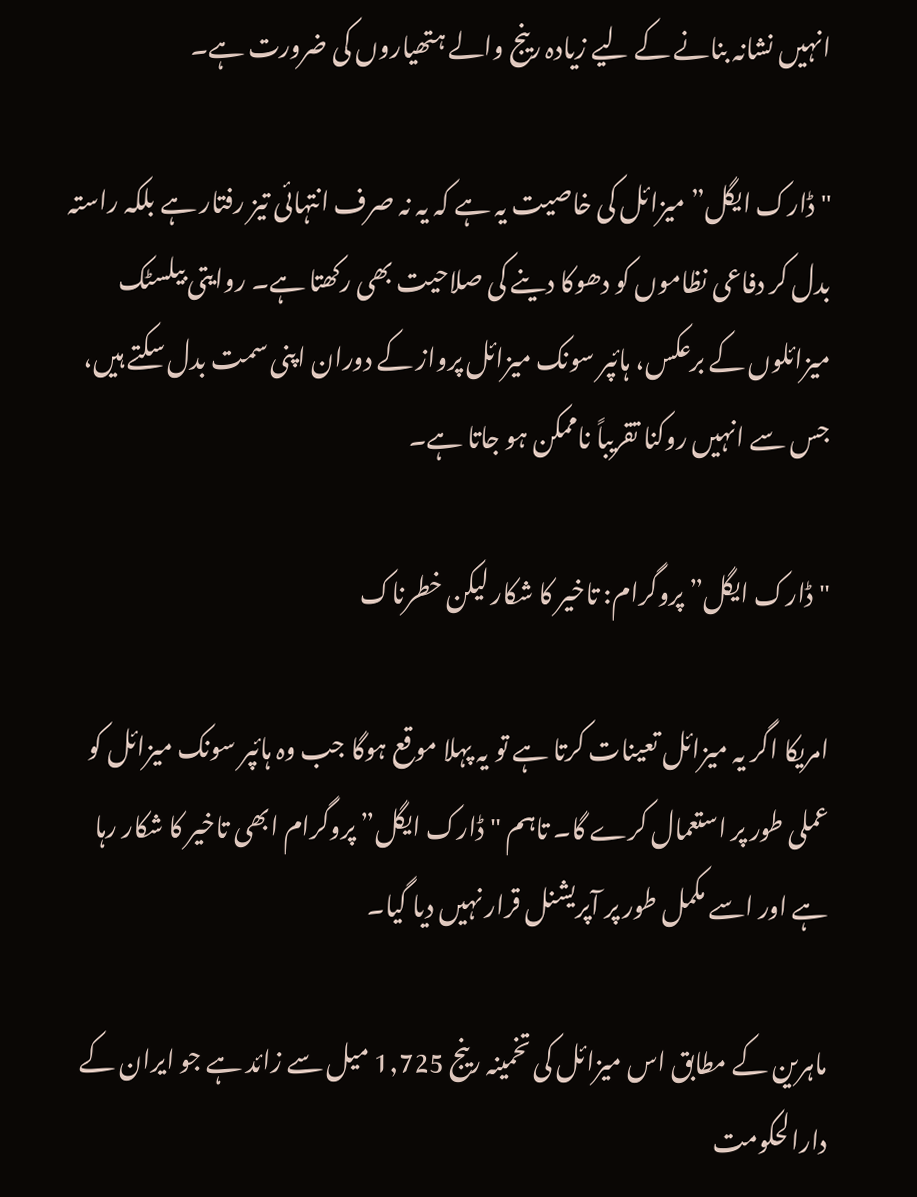انہیں نشانہ بنانے کے لیے زیادہ رینج والے ہتھیاروں کی ضرورت ہے۔

"ڈارک ایگل” میزائل کی خاصیت یہ ہے کہ یہ نہ صرف انتہائی تیز رفتار ہے بلکہ راستہ بدل کر دفاعی نظاموں کو دھوکا دینے کی صلاحیت بھی رکھتا ہے۔ روایتی بیلسٹک میزائلوں کے برعکس، ہائپر سونک میزائل پرواز کے دوران اپنی سمت بدل سکتے ہیں، جس سے انہیں روکنا تقریباً ناممکن ہو جاتا ہے۔

"ڈارک ایگل” پروگرام: تاخیر کا شکار لیکن خطرناک

امریکا اگر یہ میزائل تعینات کرتا ہے تو یہ پہلا موقع ہوگا جب وہ ہائپر سونک میزائل کو عملی طور پر استعمال کرے گا۔ تاہم "ڈارک ایگل” پروگرام ابھی تاخیر کا شکار رہا ہے اور اسے مکمل طور پر آپریشنل قرار نہیں دیا گیا۔

ماہرین کے مطابق اس میزائل کی تخمینہ رینج 1,725 میل سے زائد ہے جو ایران کے دارالحکومت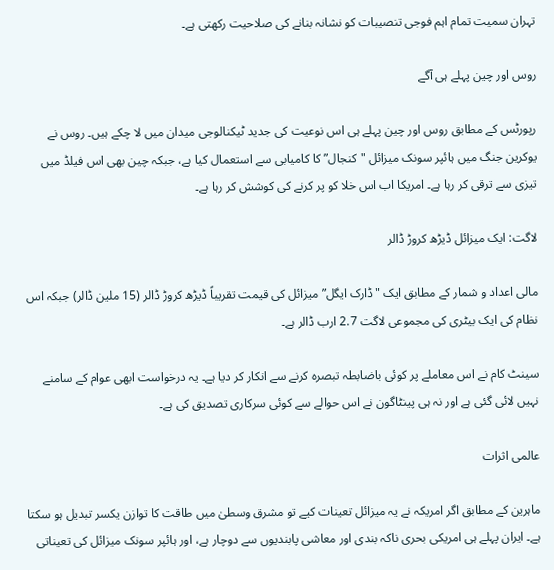تہران سمیت تمام اہم فوجی تنصیبات کو نشانہ بنانے کی صلاحیت رکھتی ہے۔

روس اور چین پہلے ہی آگے

رپورٹس کے مطابق روس اور چین پہلے ہی اس نوعیت کی جدید ٹیکنالوجی میدان میں لا چکے ہیں۔ روس نے یوکرین جنگ میں ہائپر سونک میزائل "کنجال” کا کامیابی سے استعمال کیا ہے، جبکہ چین بھی اس فیلڈ میں تیزی سے ترقی کر رہا ہے۔ امریکا اب اس خلا کو پر کرنے کی کوشش کر رہا ہے۔

لاگت: ایک میزائل ڈیڑھ کروڑ ڈالر

مالی اعداد و شمار کے مطابق ایک "ڈارک ایگل” میزائل کی قیمت تقریباً ڈیڑھ کروڑ ڈالر (15 ملین ڈالر) جبکہ اس نظام کی ایک بیٹری کی مجموعی لاگت 2.7 ارب ڈالر ہے۔

سینٹ کام نے اس معاملے پر کوئی باضابطہ تبصرہ کرنے سے انکار کر دیا ہے۔ یہ درخواست ابھی عوام کے سامنے نہیں لائی گئی ہے اور نہ ہی پینٹاگون نے اس حوالے سے کوئی سرکاری تصدیق کی ہے۔

عالمی اثرات

ماہرین کے مطابق اگر امریکہ نے یہ میزائل تعینات کیے تو مشرق وسطیٰ میں طاقت کا توازن یکسر تبدیل ہو سکتا ہے۔ ایران پہلے ہی امریکی بحری ناکہ بندی اور معاشی پابندیوں سے دوچار ہے، اور ہائپر سونک میزائل کی تعیناتی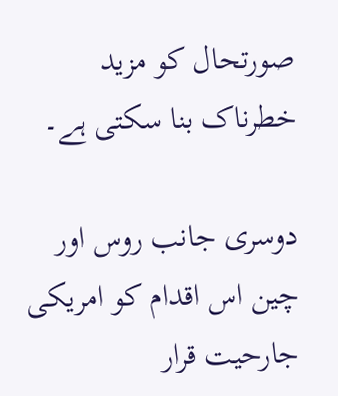صورتحال کو مزید خطرناک بنا سکتی ہے۔

دوسری جانب روس اور چین اس اقدام کو امریکی جارحیت قرار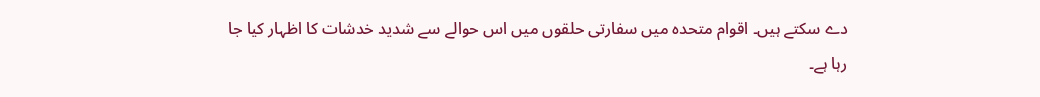دے سکتے ہیں۔ اقوام متحدہ میں سفارتی حلقوں میں اس حوالے سے شدید خدشات کا اظہار کیا جا رہا ہے۔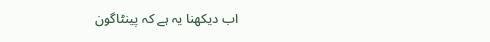اب دیکھنا یہ ہے کہ پینٹاگون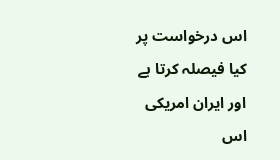اس درخواست پر کیا فیصلہ کرتا ہے اور ایران امریکی اس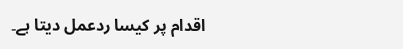اقدام پر کیسا ردعمل دیتا ہے۔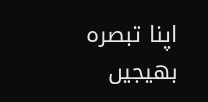اپنا تبصرہ بھیجیں